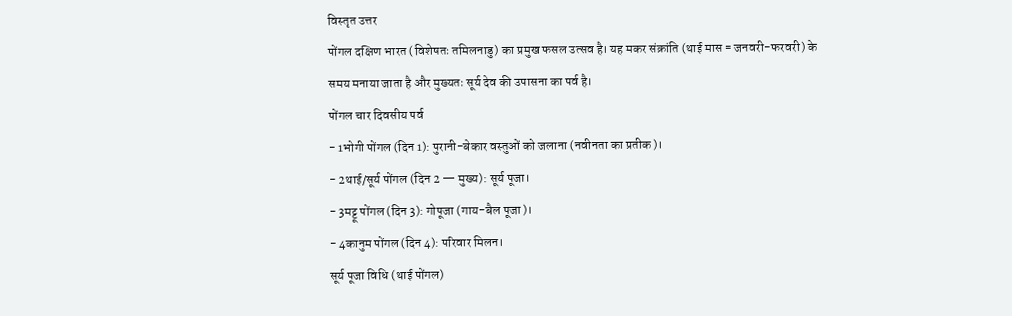विस्तृत उत्तर
पोंगल दक्षिण भारत (विशेषतः तमिलनाडु) का प्रमुख फसल उत्सव है। यह मकर संक्रांति (थाई मास = जनवरी-फरवरी) के समय मनाया जाता है और मुख्यतः सूर्य देव की उपासना का पर्व है।
पोंगल चार दिवसीय पर्व
- 1भोगी पोंगल (दिन 1): पुरानी-बेकार वस्तुओं को जलाना (नवीनता का प्रतीक)।
- 2थाई/सूर्य पोंगल (दिन 2 — मुख्य): सूर्य पूजा।
- 3मट्टू पोंगल (दिन 3): गोपूजा (गाय-बैल पूजा)।
- 4कानुम पोंगल (दिन 4): परिवार मिलन।
सूर्य पूजा विधि (थाई पोंगल)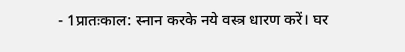- 1प्रातःकाल: स्नान करके नये वस्त्र धारण करें। घर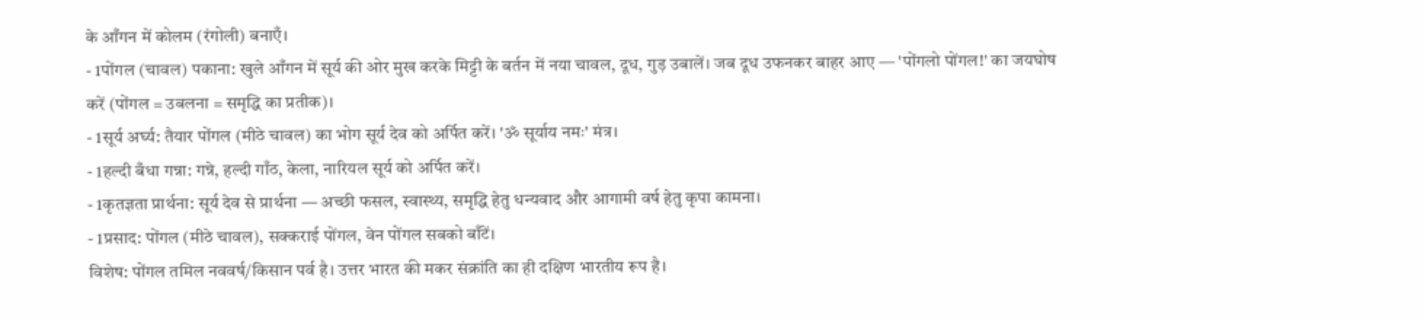के आँगन में कोलम (रंगोली) बनाएँ।
- 1पोंगल (चावल) पकाना: खुले आँगन में सूर्य की ओर मुख करके मिट्टी के बर्तन में नया चावल, दूध, गुड़ उबालें। जब दूध उफनकर बाहर आए — 'पोंगलो पोंगल!' का जयघोष करें (पोंगल = उबलना = समृद्धि का प्रतीक)।
- 1सूर्य अर्घ्य: तैयार पोंगल (मीठे चावल) का भोग सूर्य देव को अर्पित करें। 'ॐ सूर्याय नमः' मंत्र।
- 1हल्दी बँधा गन्ना: गन्ने, हल्दी गाँठ, केला, नारियल सूर्य को अर्पित करें।
- 1कृतज्ञता प्रार्थना: सूर्य देव से प्रार्थना — अच्छी फसल, स्वास्थ्य, समृद्धि हेतु धन्यवाद और आगामी वर्ष हेतु कृपा कामना।
- 1प्रसाद: पोंगल (मीठे चावल), सक्कराई पोंगल, वेन पोंगल सबको बाँटें।
विशेष: पोंगल तमिल नववर्ष/किसान पर्व है। उत्तर भारत की मकर संक्रांति का ही दक्षिण भारतीय रूप है।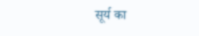सूर्य का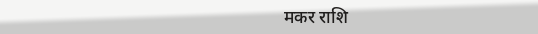मकर राशि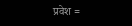प्रवेश =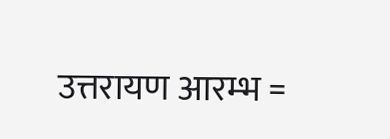उत्तरायण आरम्भ =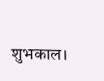शुभकाल।